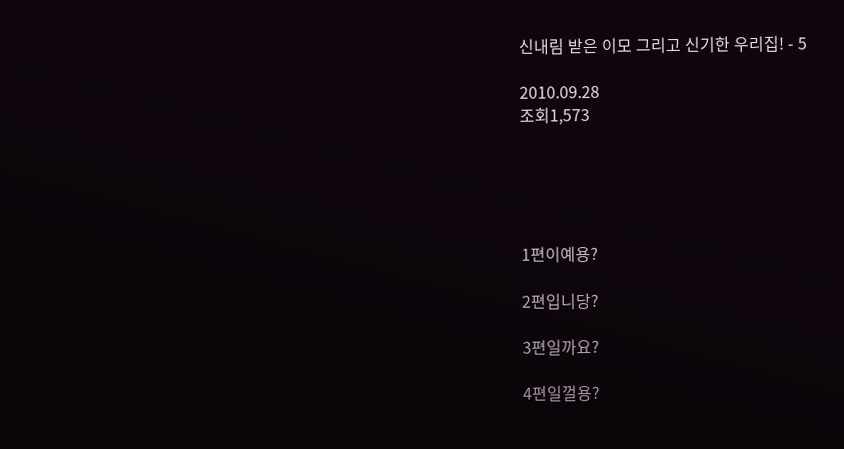신내림 받은 이모 그리고 신기한 우리집! - 5

2010.09.28
조회1,573





1편이예용?

2편입니당?

3편일까요?

4편일껄용?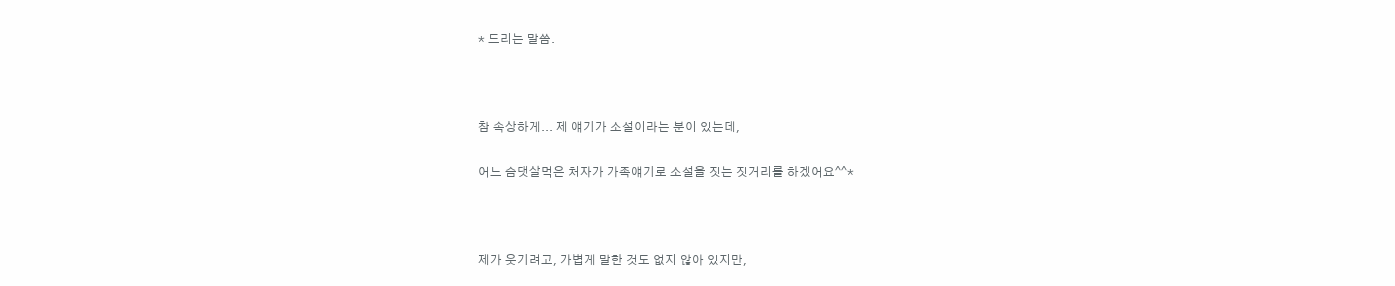* 드리는 말씀.



참 속상하게... 제 얘기가 소설이라는 분이 있는데,

어느 슴댓살먹은 처자가 가족얘기로 소설을 짓는 짓거리를 하겠어요^^*



제가 웃기려고, 가볍게 말한 것도 없지 않아 있지만,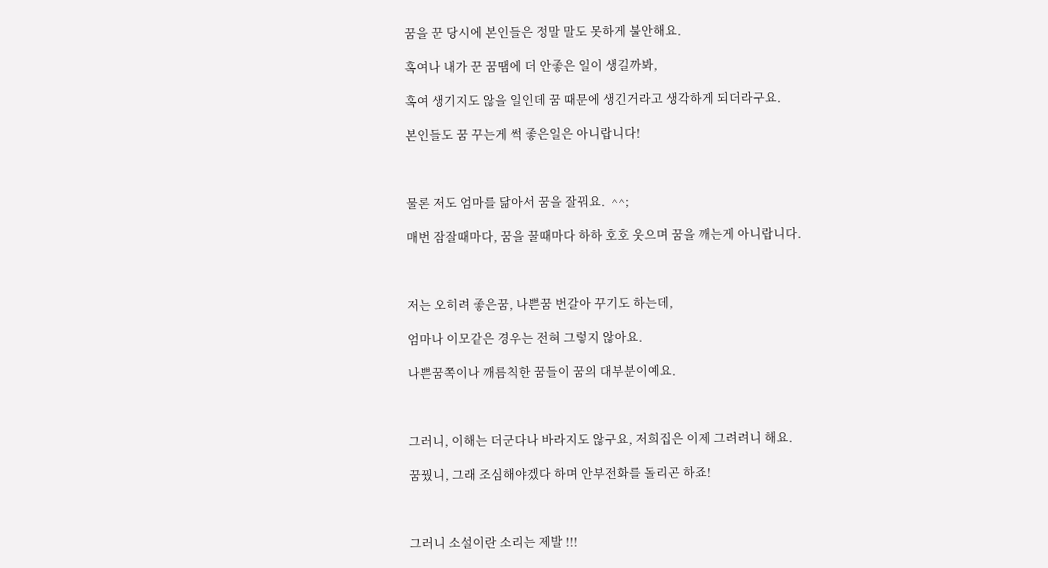꿈을 꾼 당시에 본인들은 정말 말도 못하게 불안해요.

혹여나 내가 꾼 꿈땜에 더 안좋은 일이 생길까봐,

혹여 생기지도 않을 일인데 꿈 때문에 생긴거라고 생각하게 되더라구요.

본인들도 꿈 꾸는게 썩 좋은일은 아니랍니다!



물론 저도 엄마를 닮아서 꿈을 잘꿔요.  ^^;

매번 잠잘때마다, 꿈을 꿀때마다 하하 호호 웃으며 꿈을 깨는게 아니랍니다.



저는 오히려 좋은꿈, 나쁜꿈 번갈아 꾸기도 하는데,

엄마나 이모같은 경우는 전혀 그렇지 않아요.

나쁜꿈쪽이나 깨름칙한 꿈들이 꿈의 대부분이예요.



그러니, 이해는 더군다나 바라지도 않구요, 저희집은 이제 그려려니 해요.

꿈꿨니, 그래 조심해야겠다 하며 안부전화를 돌리곤 하죠!



그러니 소설이란 소리는 제발 !!!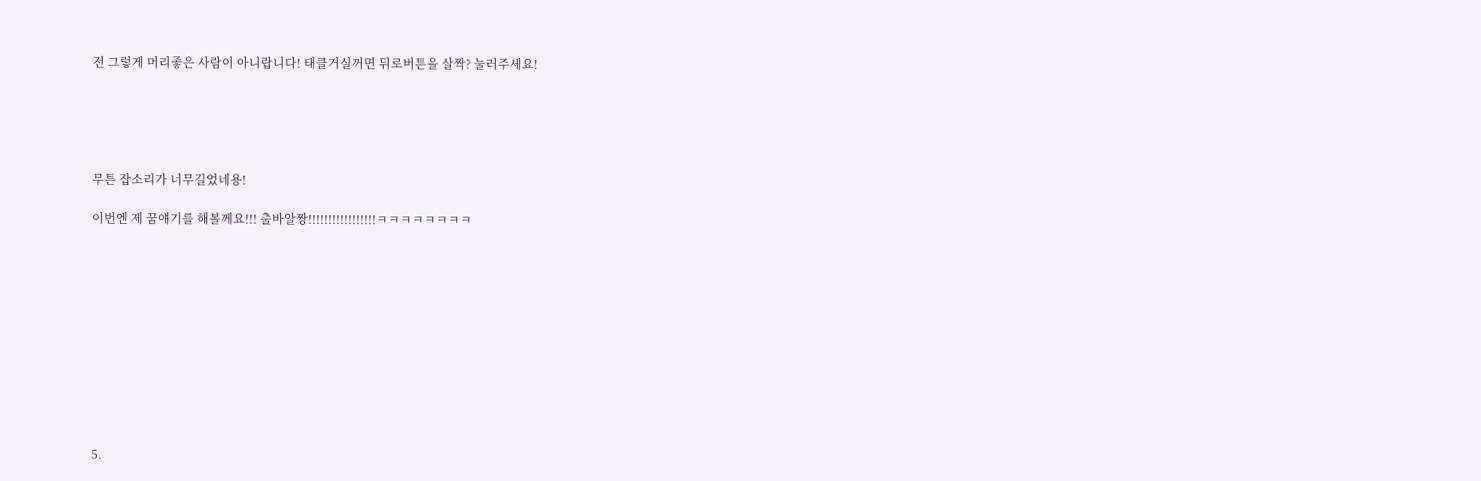전 그렇게 머리좋은 사람이 아니랍니다! 태클거실꺼면 뒤로버튼을 살짝? 눌러주세요!





무튼 잡소리가 너무길었네용!

이번엔 제 꿈얘기를 해볼께요!!! 출바알짱!!!!!!!!!!!!!!!!!ㅋㅋㅋㅋㅋㅋㅋㅋ











5.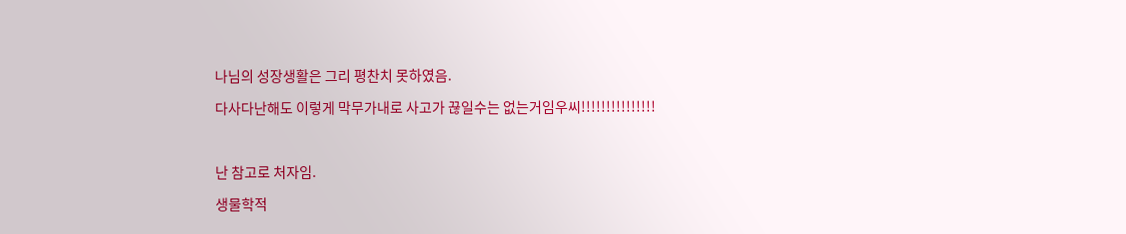나님의 성장생활은 그리 평찬치 못하였음.

다사다난해도 이렇게 막무가내로 사고가 끊일수는 없는거임우씨!!!!!!!!!!!!!!!



난 참고로 처자임.

생물학적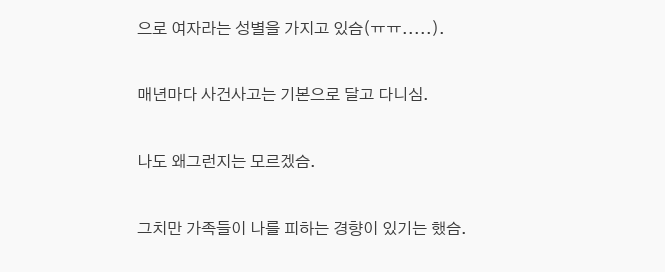으로 여자라는 성별을 가지고 있슴(ㅠㅠ.....).

매년마다 사건사고는 기본으로 달고 다니심.

나도 왜그런지는 모르겠슴.

그치만 가족들이 나를 피하는 경향이 있기는 했슴.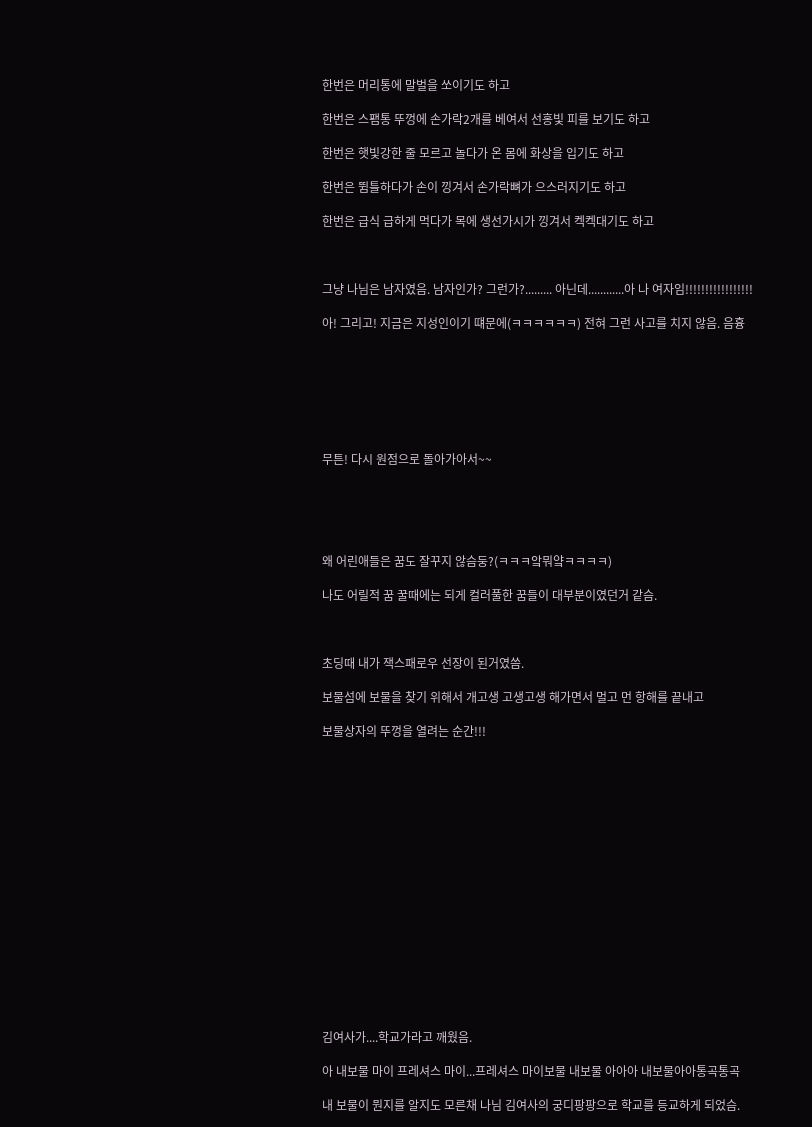한번은 머리통에 말벌을 쏘이기도 하고

한번은 스팸통 뚜껑에 손가락2개를 베여서 선홍빛 피를 보기도 하고

한번은 햇빛강한 줄 모르고 놀다가 온 몸에 화상을 입기도 하고

한번은 뜀틀하다가 손이 낑겨서 손가락뼈가 으스러지기도 하고

한번은 급식 급하게 먹다가 목에 생선가시가 낑겨서 켁켁대기도 하고



그냥 나님은 남자였음. 남자인가? 그런가?......... 아닌데............아 나 여자임!!!!!!!!!!!!!!!!!

아! 그리고! 지금은 지성인이기 떄문에(ㅋㅋㅋㅋㅋㅋ) 전혀 그런 사고를 치지 않음. 음흉







무튼! 다시 원점으로 돌아가아서~~





왜 어린애들은 꿈도 잘꾸지 않슴둥?(ㅋㅋㅋ앜뭐얔ㅋㅋㅋㅋ)

나도 어릴적 꿈 꿀때에는 되게 컬러풀한 꿈들이 대부분이였던거 같슴.



초딩때 내가 잭스패로우 선장이 된거였씀.

보물섬에 보물을 찾기 위해서 개고생 고생고생 해가면서 멀고 먼 항해를 끝내고

보물상자의 뚜껑을 열려는 순간!!!

















김여사가....학교가라고 깨웠음.

아 내보물 마이 프레셔스 마이...프레셔스 마이보물 내보물 아아아 내보물아아통곡통곡

내 보물이 뭔지를 알지도 모른채 나님 김여사의 궁디팡팡으로 학교를 등교하게 되었슴.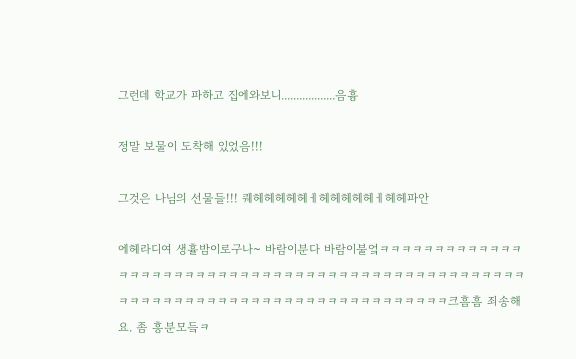그런데 학교가 파하고 집에와보니..................음흉

정말 보물이 도착해 있었음!!!

그것은 나님의 선물들!!! 퀘헤헤헤헤헤ㅔ헤헤헤헤헤ㅔ헤헤파안

에헤라디여 생휼밤이로구나~ 바람이분다 바람이불엌ㅋㅋㅋㅋㅋㅋㅋㅋㅋㅋㅋㅋㅋㅋㅋㅋㅋㅋㅋㅋㅋㅋㅋㅋㅋㅋㅋㅋㅋㅋㅋㅋㅋㅋㅋㅋㅋㅋㅋㅋㅋㅋㅋㅋㅋㅋㅋㅋㅋㅋㅋㅋㅋㅋㅋㅋㅋㅋㅋㅋㅋㅋㅋㅋㅋㅋㅋㅋㅋㅋㅋㅋㅋㅋㅋㅋㅋㅋㅋㅋ크흠흠 죄송해요. 좀 흥분모듴ㅋ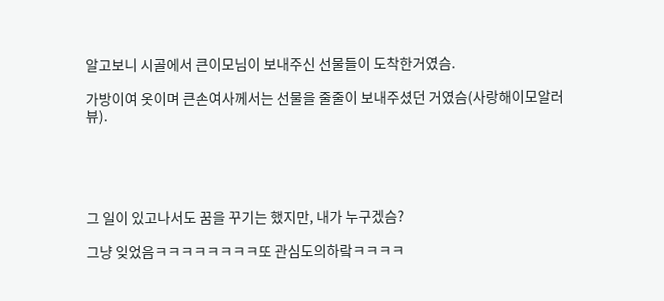알고보니 시골에서 큰이모님이 보내주신 선물들이 도착한거였슴.

가방이여 옷이며 큰손여사께서는 선물을 줄줄이 보내주셨던 거였슴(사랑해이모알러뷰).





그 일이 있고나서도 꿈을 꾸기는 했지만, 내가 누구겠슴?

그냥 잊었음ㅋㅋㅋㅋㅋㅋㅋㅋ또 관심도의하랔ㅋㅋㅋㅋ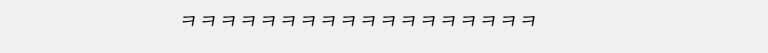ㅋㅋㅋㅋㅋㅋㅋㅋㅋㅋㅋㅋㅋㅋㅋㅋㅋㅋ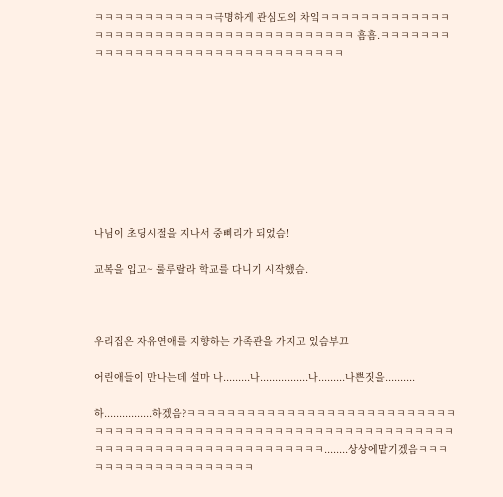ㅋㅋㅋㅋㅋㅋㅋㅋㅋㅋㅋㅋ극명하게 관심도의 차잌ㅋㅋㅋㅋㅋㅋㅋㅋㅋㅋㅋㅋㅋㅋㅋㅋㅋㅋㅋㅋㅋㅋㅋㅋㅋㅋㅋㅋㅋㅋㅋㅋㅋㅋㅋㅋㅋㅋㅋ 흠흠.ㅋㅋㅋㅋㅋㅋㅋㅋㅋㅋㅋㅋㅋㅋㅋㅋㅋㅋㅋㅋㅋㅋㅋㅋㅋㅋㅋㅋㅋㅋㅋㅋ









나님이 초딩시절을 지나서 중삐리가 되었슴!

교복을 입고~ 룰루랄라 학교를 다니기 시작했슴.



우리집은 자유연애를 지향하는 가족관을 가지고 있슴부끄

어린애들이 만나는데 설마 나.........나................나.........나쁜짓을..........

하................하겠음?ㅋㅋㅋㅋㅋㅋㅋㅋㅋㅋㅋㅋㅋㅋㅋㅋㅋㅋㅋㅋㅋㅋㅋㅋㅋㅋㅋㅋㅋㅋㅋㅋㅋㅋㅋㅋㅋㅋㅋㅋㅋㅋㅋㅋㅋㅋㅋㅋㅋㅋㅋㅋㅋㅋㅋㅋㅋㅋㅋㅋㅋㅋㅋㅋㅋㅋㅋㅋㅋㅋㅋㅋㅋㅋㅋㅋㅋㅋㅋㅋㅋㅋㅋㅋㅋㅋ........상상에맡기겠음ㅋㅋㅋㅋㅋㅋㅋㅋㅋㅋㅋㅋㅋㅋㅋㅋㅋㅋㅋ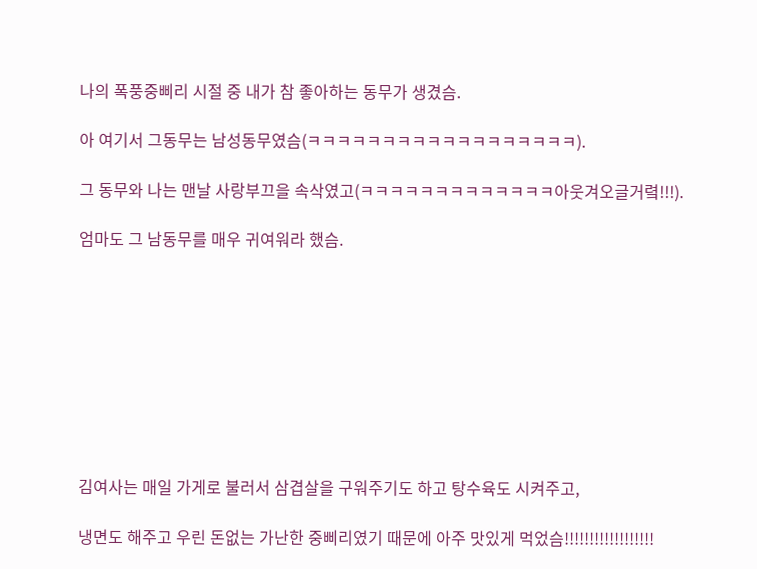나의 폭풍중삐리 시절 중 내가 참 좋아하는 동무가 생겼슴.

아 여기서 그동무는 남성동무였슴(ㅋㅋㅋㅋㅋㅋㅋㅋㅋㅋㅋㅋㅋㅋㅋㅋㅋㅋ).

그 동무와 나는 맨날 사랑부끄을 속삭였고(ㅋㅋㅋㅋㅋㅋㅋㅋㅋㅋㅋㅋㅋ아웃겨오글거렼!!!).

엄마도 그 남동무를 매우 귀여워라 했슴.









김여사는 매일 가게로 불러서 삼겹살을 구워주기도 하고 탕수육도 시켜주고,

냉면도 해주고 우린 돈없는 가난한 중삐리였기 때문에 아주 맛있게 먹었슴!!!!!!!!!!!!!!!!!!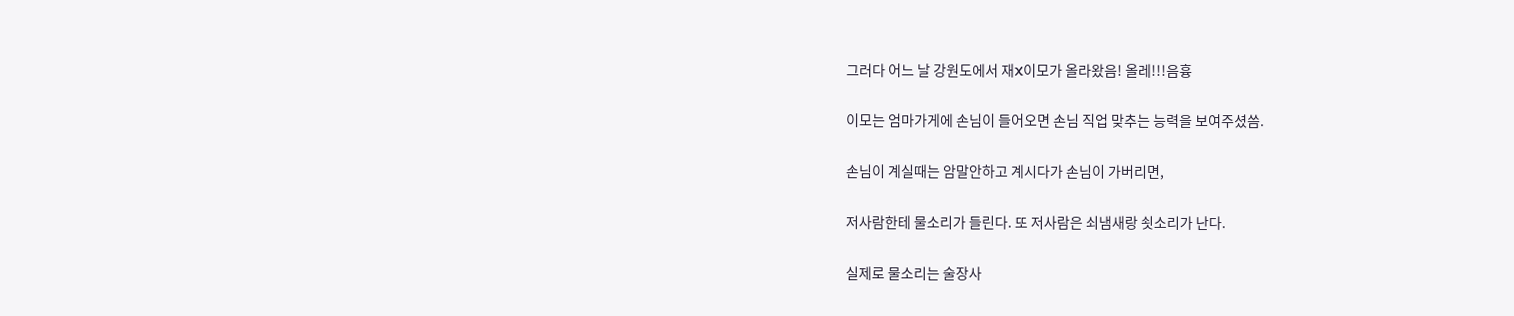그러다 어느 날 강원도에서 재X이모가 올라왔음! 올레!!!음흉

이모는 엄마가게에 손님이 들어오면 손님 직업 맞추는 능력을 보여주셨씀.

손님이 계실때는 암말안하고 계시다가 손님이 가버리면,

저사람한테 물소리가 들린다. 또 저사람은 쇠냄새랑 쇳소리가 난다.

실제로 물소리는 술장사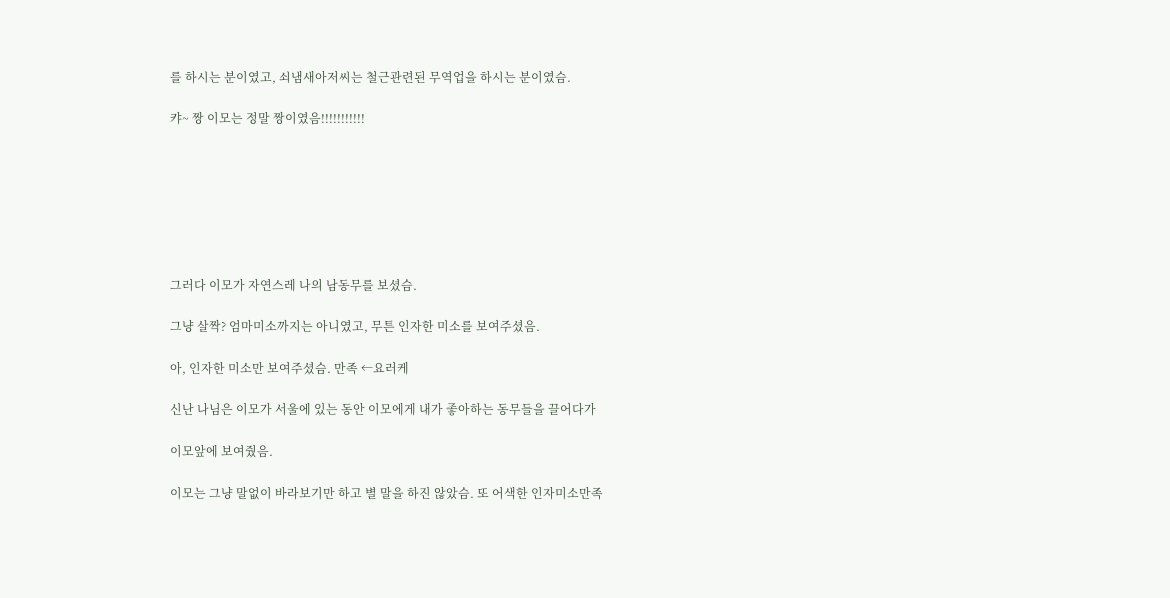를 하시는 분이였고, 쇠냄새아저씨는 철근관련된 무역업을 하시는 분이였슴.

캬~ 짱 이모는 정말 짱이였음!!!!!!!!!!!







그러다 이모가 자연스레 나의 남동무를 보셨슴.

그냥 살짝? 엄마미소까지는 아니였고, 무튼 인자한 미소를 보여주셨음.

아, 인자한 미소만 보여주셨슴. 만족 ←요러케

신난 나님은 이모가 서울에 있는 동안 이모에게 내가 좋아하는 동무들을 끌어다가

이모앞에 보여줬음.

이모는 그냥 말없이 바라보기만 하고 별 말을 하진 않았슴. 또 어색한 인자미소만족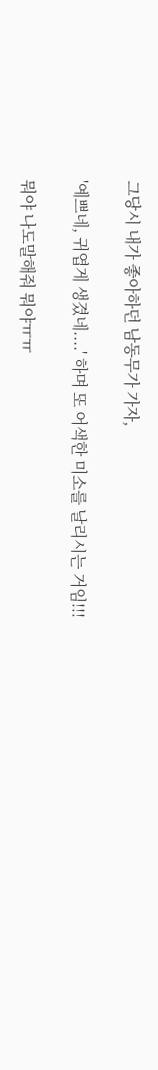그당시 내가 좋아하던 남동무가 가자,

'예쁘네, 귀엽게 생겼네....' 하며 또 어색한 미소를 날리시는 거임!!!

뭐야 나도말해줘 뭐야ㅠㅠ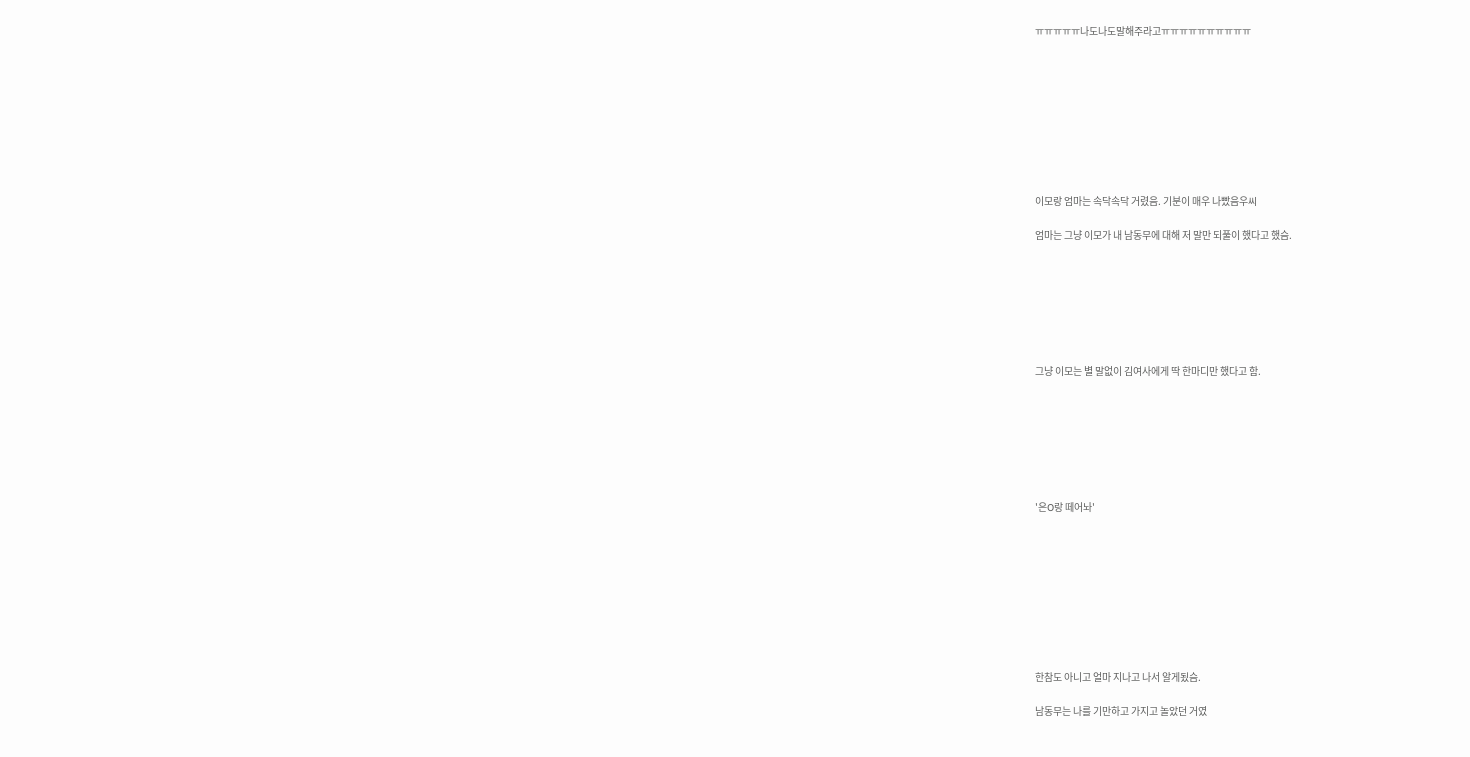ㅠㅠㅠㅠㅠ나도나도말해주라고ㅠㅠㅠㅠㅠㅠㅠㅠㅠㅠ









이모랑 엄마는 속닥속닥 거렸음. 기분이 매우 나빴음우씨

엄마는 그냥 이모가 내 남동무에 대해 저 말만 되풀이 했다고 했슴.







그냥 이모는 별 말없이 김여사에게 딱 한마디만 했다고 함.







'은O랑 떼어놔'









한참도 아니고 얼마 지나고 나서 알게됬슴.

남동무는 나를 기만하고 가지고 놀았던 거였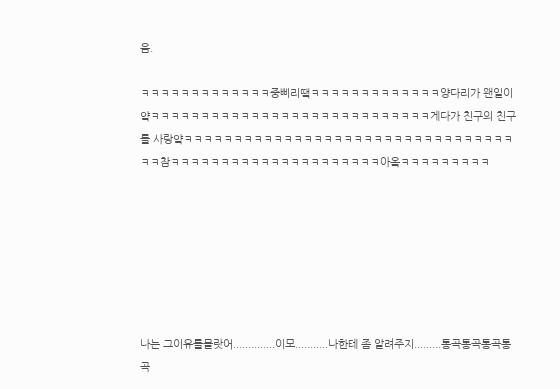음.

ㅋㅋㅋㅋㅋㅋㅋㅋㅋㅋㅋㅋㅋ중삐리땤ㅋㅋㅋㅋㅋㅋㅋㅋㅋㅋㅋㅋㅋ양다리가 왠일이얔ㅋㅋㅋㅋㅋㅋㅋㅋㅋㅋㅋㅋㅋㅋㅋㅋㅋㅋㅋㅋㅋㅋㅋㅋㅋㅋㅋㅋ게다가 친구의 친구를 사랑얔ㅋㅋㅋㅋㅋㅋㅋㅋㅋㅋㅋㅋㅋㅋㅋㅋㅋㅋㅋㅋㅋㅋㅋㅋㅋㅋㅋㅋㅋㅋㅋㅋㅋㅋㅋ참ㅋㅋㅋㅋㅋㅋㅋㅋㅋㅋㅋㅋㅋㅋㅋㅋㅋㅋㅋㅋㅋ아옼ㅋㅋㅋㅋㅋㅋㅋㅋㅋ







나는 그이유를몰랏어..............이모...........나한테 좀 알려주지.........통곡통곡통곡통곡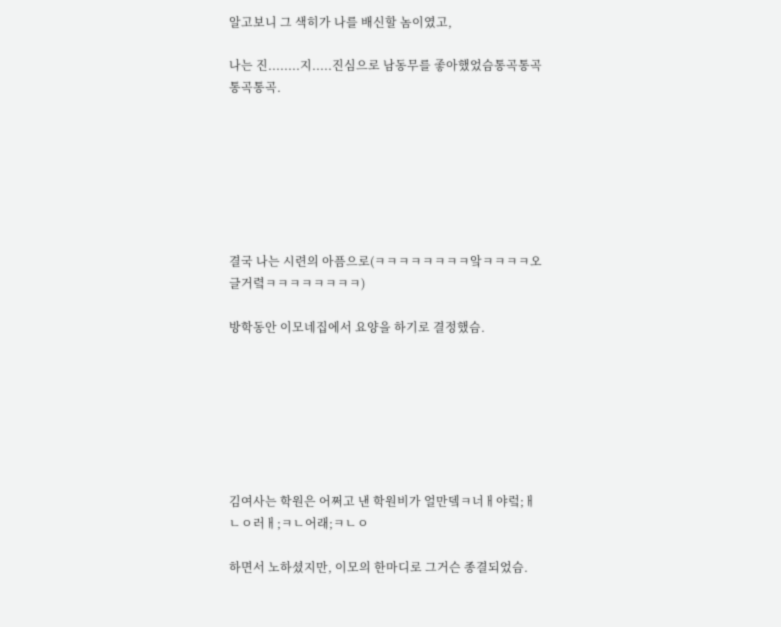알고보니 그 색히가 나를 배신할 놈이였고,

나는 진........지.....진심으로 남동무를 좋아했었슴통곡통곡통곡통곡.







결국 나는 시련의 아픔으로(ㅋㅋㅋㅋㅋㅋㅋㅋ앜ㅋㅋㅋㅋ오글거렼ㅋㅋㅋㅋㅋㅋㅋㅋ)

방학동안 이모네집에서 요양을 하기로 결정했슴.







김여사는 학원은 어쩌고 낸 학원비가 얼만뎈ㅋ너ㅐ야렄;ㅐㄴㅇ러ㅐ;ㅋㄴ어래;ㅋㄴㅇ

하면서 노하셨지만, 이모의 한마디로 그거슨 종결되었슴.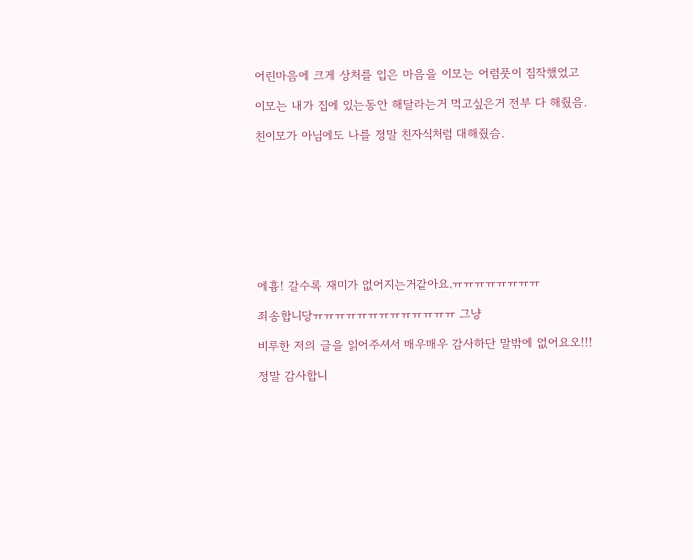어린마음에 크게 상처를 입은 마음을 이모는 어렴풋이 짐작했었고

이모는 내가 집에 있는동안 해달라는거 먹고싶은거 전부 다 해줬음.

친이모가 아님에도 나를 정말 친자식처럼 대해줬슴.









에흉! 갈수록 재미가 없어지는거같아요.ㅠㅠㅠㅠㅠㅠㅠㅠ

죄송합니당ㅠㅠㅠㅠㅠㅠㅠㅠㅠㅠㅠㅠㅠ 그냥

비루한 저의 글을 읽어주셔서 매우매우 감사하단 말밖에 없어요오!!!

정말 감사합니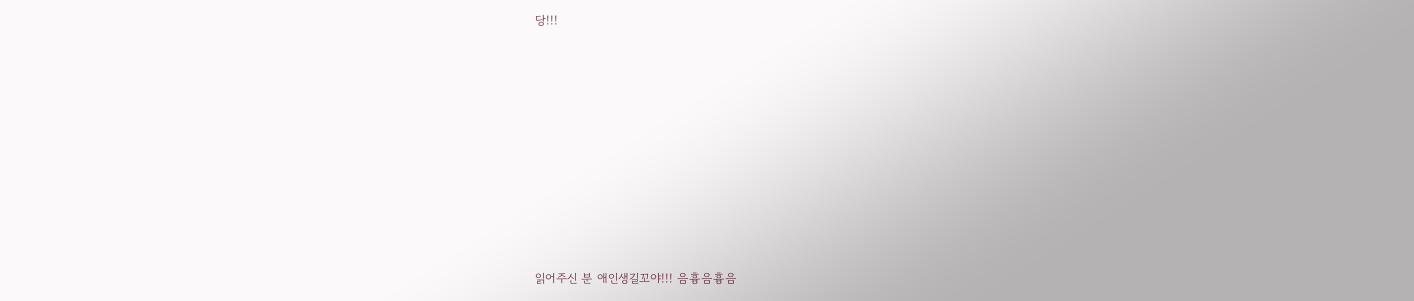당!!!









읽어주신 분 애인생길꼬야!!! 음흉음흉음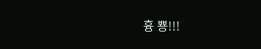흉 뿅!!!